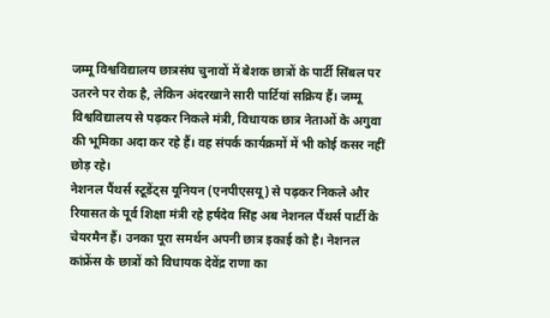जम्मू विश्वविद्यालय छात्रसंघ चुनावों में बेशक छात्रों के पार्टी सिंबल पर उतरने पर रोक है, लेकिन अंदरखाने सारी पार्टियां सक्रिय हैं। जम्मू विश्वविद्यालय से पढ़कर निकले मंत्री, विधायक छात्र नेताओं के अगुवा की भूमिका अदा कर रहे हैं। वह संपर्क कार्यक्रमों में भी कोई कसर नहीं छोड़ रहे।
नेशनल पैंथर्स स्टूडेंट्स यूनियन (एनपीएसयू) से पढ़कर निकले और रियासत के पूर्व शिक्षा मंत्री रहे हर्षदेव सिंह अब नेशनल पैंथर्स पार्टी के चेयरमैन हैं। उनका पूरा समर्थन अपनी छात्र इकाई को है। नेशनल कांफ्रेंस के छात्रों को विधायक देवेंद्र राणा का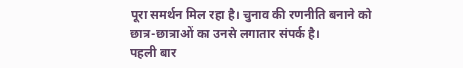पूरा समर्थन मिल रहा है। चुनाव की रणनीति बनाने को छात्र-छात्राओं का उनसे लगातार संपर्क है।
पहली बार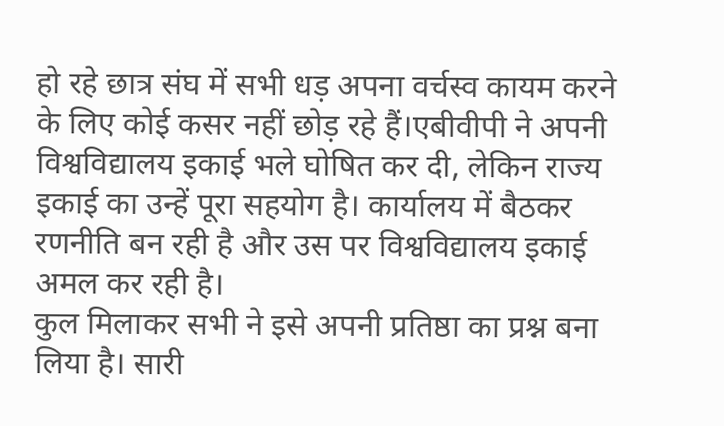हो रहे छात्र संघ में सभी धड़ अपना वर्चस्व कायम करने के लिए कोई कसर नहीं छोड़ रहे हैं।एबीवीपी ने अपनी विश्वविद्यालय इकाई भले घोषित कर दी, लेकिन राज्य इकाई का उन्हें पूरा सहयोग है। कार्यालय में बैठकर रणनीति बन रही है और उस पर विश्वविद्यालय इकाई अमल कर रही है।
कुल मिलाकर सभी ने इसे अपनी प्रतिष्ठा का प्रश्न बना लिया है। सारी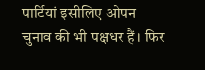पार्टियां इसीलिए ओपन चुनाव की भी पक्षधर हैं। फिर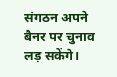संगठन अपने बैनर पर चुनाव लड़ सकेंगे।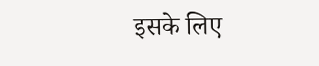इसके लिए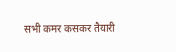सभी कमर कसकर तैयारी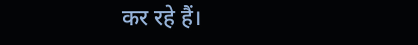कर रहे हैं।